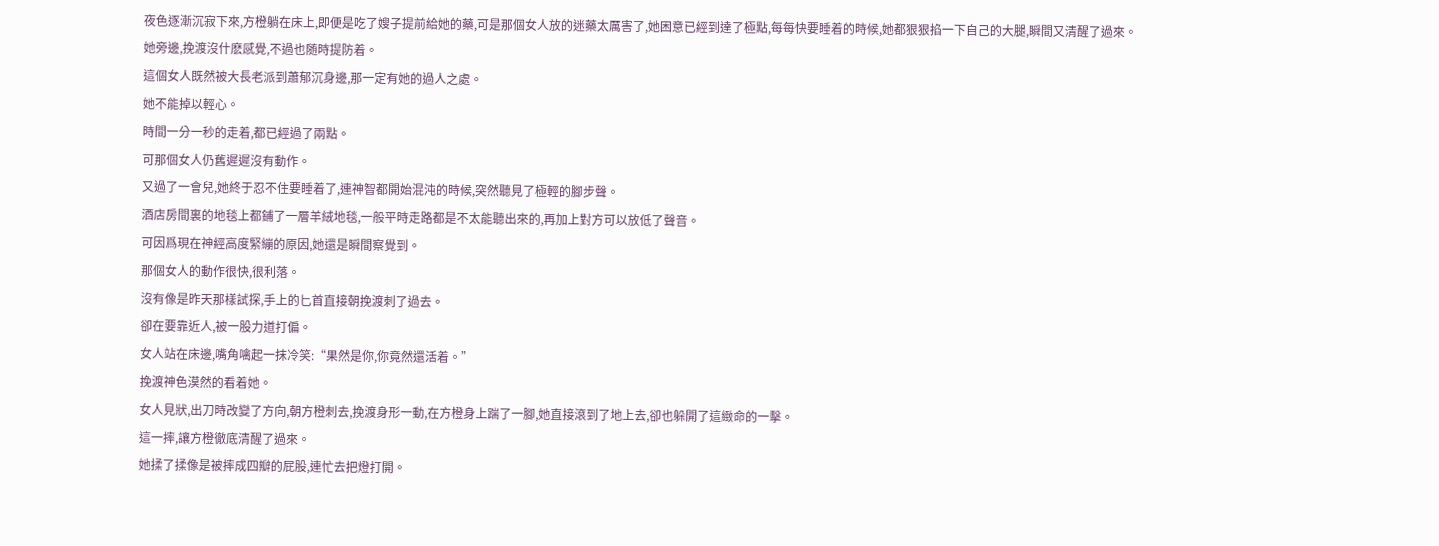夜色逐漸沉寂下來,方橙躺在床上,即便是吃了嫂子提前給她的藥,可是那個女人放的迷藥太厲害了,她困意已經到達了極點,每每快要睡着的時候,她都狠狠掐一下自己的大腿,瞬間又清醒了過來。
她旁邊,挽渡沒什麽感覺,不過也随時提防着。
這個女人既然被大長老派到蕭郁沉身邊,那一定有她的過人之處。
她不能掉以輕心。
時間一分一秒的走着,都已經過了兩點。
可那個女人仍舊遲遲沒有動作。
又過了一會兒,她終于忍不住要睡着了,連神智都開始混沌的時候,突然聽見了極輕的腳步聲。
酒店房間裏的地毯上都鋪了一層羊絨地毯,一般平時走路都是不太能聽出來的,再加上對方可以放低了聲音。
可因爲現在神經高度緊繃的原因,她還是瞬間察覺到。
那個女人的動作很快,很利落。
沒有像是昨天那樣試探,手上的匕首直接朝挽渡刺了過去。
卻在要靠近人,被一股力道打偏。
女人站在床邊,嘴角噙起一抹冷笑:“果然是你,你竟然還活着。”
挽渡神色漠然的看着她。
女人見狀,出刀時改變了方向,朝方橙刺去,挽渡身形一動,在方橙身上踹了一腳,她直接滾到了地上去,卻也躲開了這緻命的一擊。
這一摔,讓方橙徹底清醒了過來。
她揉了揉像是被摔成四瓣的屁股,連忙去把燈打開。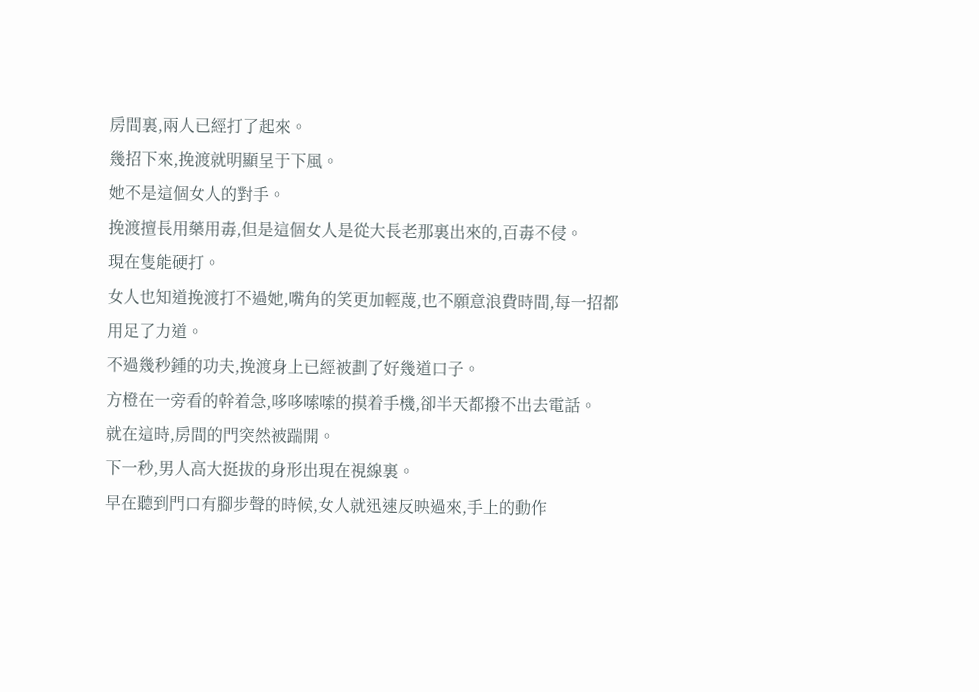房間裏,兩人已經打了起來。
幾招下來,挽渡就明顯呈于下風。
她不是這個女人的對手。
挽渡擅長用藥用毒,但是這個女人是從大長老那裏出來的,百毒不侵。
現在隻能硬打。
女人也知道挽渡打不過她,嘴角的笑更加輕蔑,也不願意浪費時間,每一招都用足了力道。
不過幾秒鍾的功夫,挽渡身上已經被劃了好幾道口子。
方橙在一旁看的幹着急,哆哆嗦嗦的摸着手機,卻半天都撥不出去電話。
就在這時,房間的門突然被踹開。
下一秒,男人高大挺拔的身形出現在視線裏。
早在聽到門口有腳步聲的時候,女人就迅速反映過來,手上的動作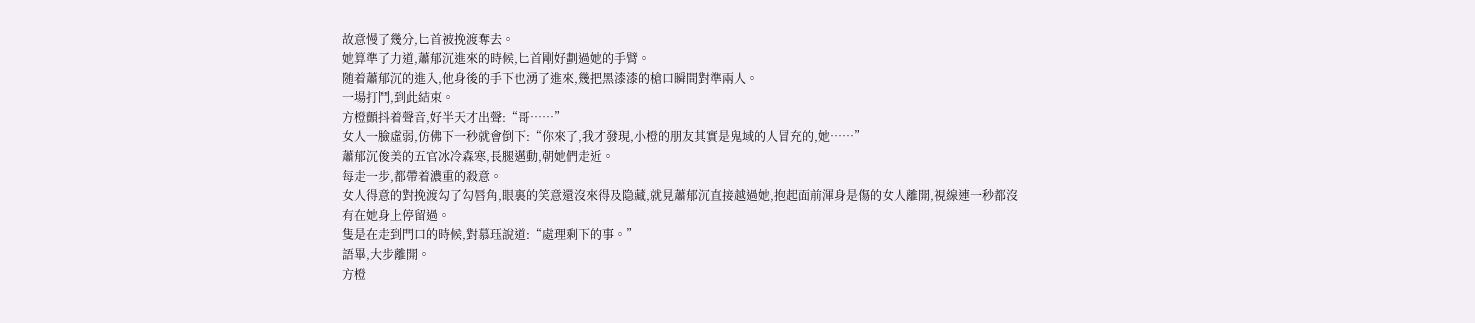故意慢了幾分,匕首被挽渡奪去。
她算準了力道,蕭郁沉進來的時候,匕首剛好劃過她的手臂。
随着蕭郁沉的進入,他身後的手下也湧了進來,幾把黑漆漆的槍口瞬間對準兩人。
一場打鬥,到此結束。
方橙顫抖着聲音,好半天才出聲:“哥……”
女人一臉虛弱,仿佛下一秒就會倒下:“你來了,我才發現,小橙的朋友其實是鬼域的人冒充的,她……”
蕭郁沉俊美的五官冰冷森寒,長腿邁動,朝她們走近。
每走一步,都帶着濃重的殺意。
女人得意的對挽渡勾了勾唇角,眼裏的笑意還沒來得及隐藏,就見蕭郁沉直接越過她,抱起面前渾身是傷的女人離開,視線連一秒都沒有在她身上停留過。
隻是在走到門口的時候,對慕珏說道:“處理剩下的事。”
語畢,大步離開。
方橙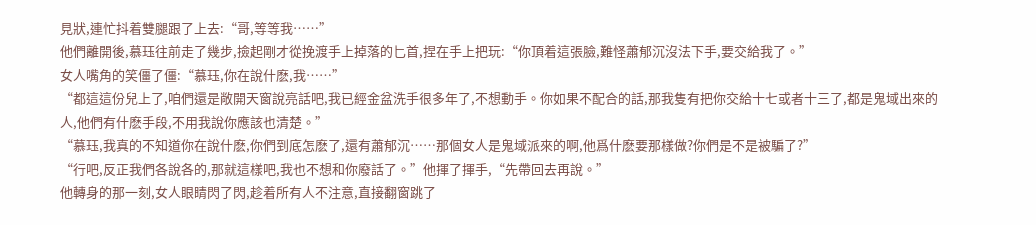見狀,連忙抖着雙腿跟了上去:“哥,等等我……”
他們離開後,慕珏往前走了幾步,撿起剛才從挽渡手上掉落的匕首,捏在手上把玩:“你頂着這張臉,難怪蕭郁沉沒法下手,要交給我了。”
女人嘴角的笑僵了僵:“慕珏,你在說什麽,我……”
“都這這份兒上了,咱們還是敞開天窗說亮話吧,我已經金盆洗手很多年了,不想動手。你如果不配合的話,那我隻有把你交給十七或者十三了,都是鬼域出來的人,他們有什麽手段,不用我說你應該也清楚。”
“慕珏,我真的不知道你在說什麽,你們到底怎麽了,還有蕭郁沉……那個女人是鬼域派來的啊,他爲什麽要那樣做?你們是不是被騙了?”
“行吧,反正我們各說各的,那就這樣吧,我也不想和你廢話了。”他揮了揮手,“先帶回去再說。”
他轉身的那一刻,女人眼睛閃了閃,趁着所有人不注意,直接翻窗跳了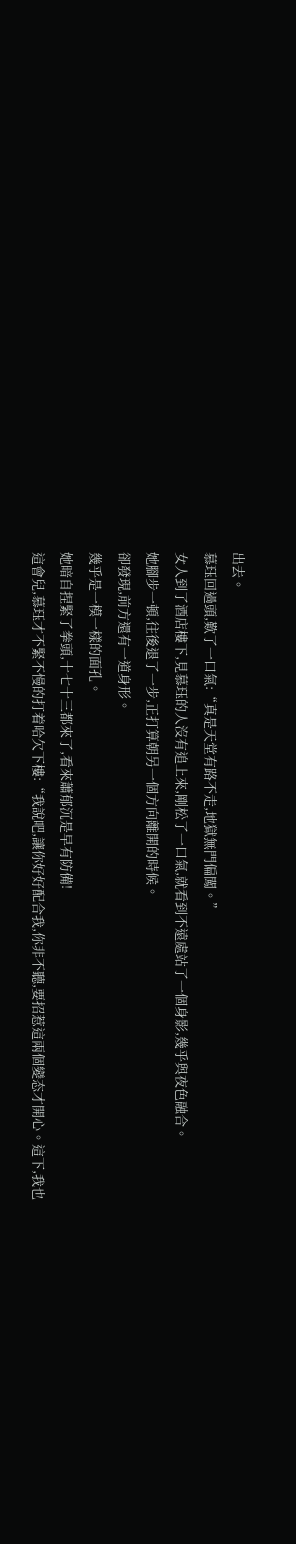出去。
慕珏回過頭,歎了一口氣:“真是天堂有路不走,地獄無門偏闖。”
女人到了酒店樓下,見慕珏的人沒有追上來,剛松了一口氣,就看到不遠處站了一個身影,幾乎與夜色融合。
她腳步一頓,往後退了一步,正打算朝另一個方向離開的時候。
卻發現,前方還有一道身形。
幾乎是一模一樣的面孔。
她暗自捏緊了拳頭,十七十三都來了,看來蕭郁沉是早有防備!
這會兒,慕珏才不緊不慢的打着哈欠下樓:“我說吧,讓你好好配合我,你非不聽,要招惹這兩個變态才開心。這下,我也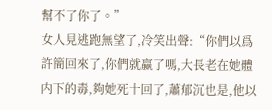幫不了你了。”
女人見逃跑無望了,冷笑出聲:“你們以爲許簡回來了,你們就赢了嗎,大長老在她體内下的毒,夠她死十回了,蕭郁沉也是,他以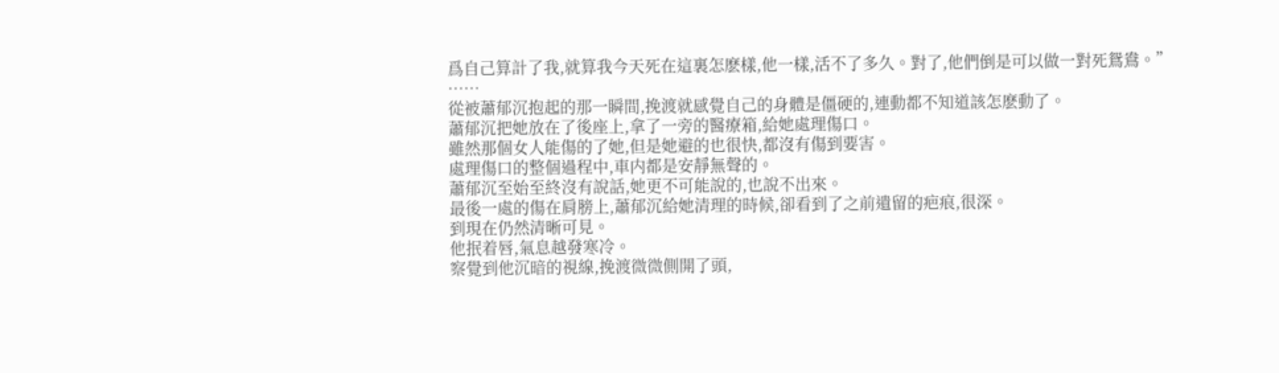爲自己算計了我,就算我今天死在這裏怎麽樣,他一樣,活不了多久。對了,他們倒是可以做一對死鴛鴦。”
……
從被蕭郁沉抱起的那一瞬間,挽渡就感覺自己的身體是僵硬的,連動都不知道該怎麽動了。
蕭郁沉把她放在了後座上,拿了一旁的醫療箱,給她處理傷口。
雖然那個女人能傷的了她,但是她避的也很快,都沒有傷到要害。
處理傷口的整個過程中,車内都是安靜無聲的。
蕭郁沉至始至終沒有說話,她更不可能說的,也說不出來。
最後一處的傷在肩膀上,蕭郁沉給她清理的時候,卻看到了之前遺留的疤痕,很深。
到現在仍然清晰可見。
他抿着唇,氣息越發寒冷。
察覺到他沉暗的視線,挽渡微微側開了頭,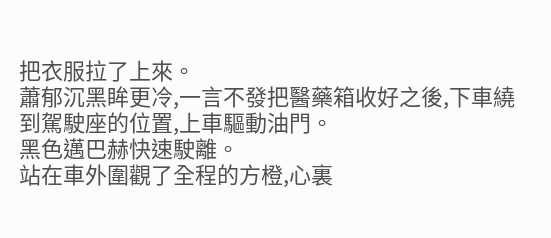把衣服拉了上來。
蕭郁沉黑眸更冷,一言不發把醫藥箱收好之後,下車繞到駕駛座的位置,上車驅動油門。
黑色邁巴赫快速駛離。
站在車外圍觀了全程的方橙,心裏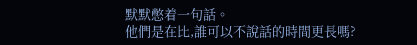默默憋着一句話。
他們是在比,誰可以不說話的時間更長嗎?